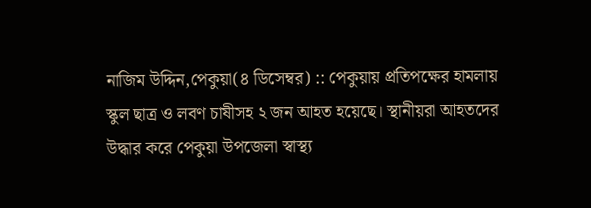নাজিম উদ্দিন,পেকুয়া(৪ ডিসেম্বর) :: পেকুয়ায় প্রতিপক্ষের হামলায় স্কুল ছাত্র ও লবণ চাষীসহ ২ জন আহত হয়েছে। স্থানীয়রা আহতদের উদ্ধার করে পেকুয়া উপজেলা স্বাস্থ্য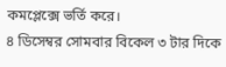কমপ্লেক্সে ভর্তি করে।
৪ ডিসেম্বর সোমবার বিকেল ৩ টার দিকে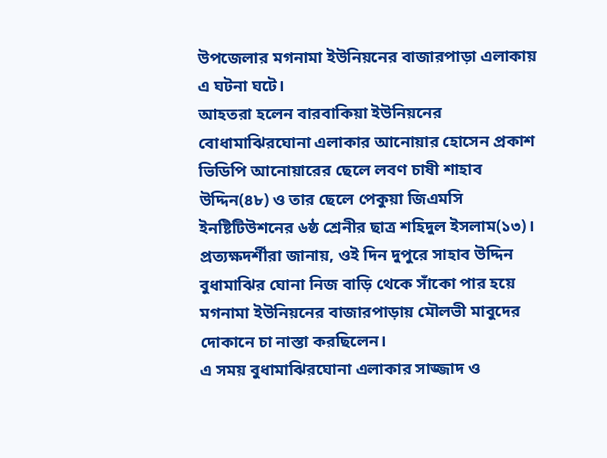উপজেলার মগনামা ইউনিয়নের বাজারপাড়া এলাকায় এ ঘটনা ঘটে।
আহতরা হলেন বারবাকিয়া ইউনিয়নের বোধামাঝিরঘোনা এলাকার আনোয়ার হোসেন প্রকাশ ভিডিপি আনোয়ারের ছেলে লবণ চাষী শাহাব উদ্দিন(৪৮) ও তার ছেলে পেকুয়া জিএমসি ইনষ্টিটিউশনের ৬ষ্ঠ শ্রেনীর ছাত্র শহিদুল ইসলাম(১৩)।
প্রত্যক্ষদর্শীরা জানায়, ওই দিন দুপুরে সাহাব উদ্দিন বুধামাঝির ঘোনা নিজ বাড়ি থেকে সাঁকো পার হয়ে মগনামা ইউনিয়নের বাজারপাড়ায় মৌলভী মাবুদের দোকানে চা নাস্তা করছিলেন।
এ সময় বুধামাঝিরঘোনা এলাকার সাজ্জাদ ও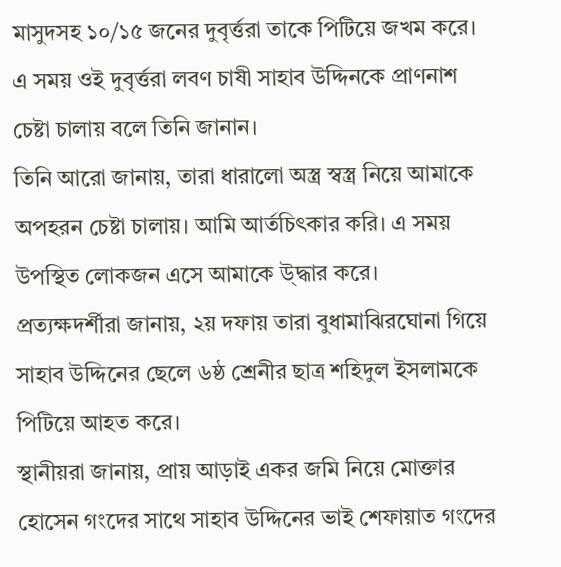মাসুদসহ ১০/১৫ জনের দুবৃর্ত্তরা তাকে পিটিয়ে জখম করে। এ সময় ওই দুবৃর্ত্তরা লবণ চাষী সাহাব উদ্দিনকে প্রাণনাশ চেষ্টা চালায় বলে তিনি জানান।
তিনি আরো জানায়, তারা ধারালো অস্ত্র স্বস্ত্র নিয়ে আমাকে অপহরন চেষ্টা চালায়। আমি আর্তচিৎকার করি। এ সময় উপস্থিত লোকজন এসে আমাকে উ্দ্ধার করে।
প্রত্যক্ষদর্শীরা জানায়, ২য় দফায় তারা বুধামাঝিরঘোনা গিয়ে সাহাব উদ্দিনের ছেলে ৬ষ্ঠ শ্রেনীর ছাত্র শহিদুল ইসলামকে পিটিয়ে আহত করে।
স্থানীয়রা জানায়, প্রায় আড়াই একর জমি নিয়ে মোক্তার হোসেন গংদের সাথে সাহাব উদ্দিনের ভাই শেফায়াত গংদের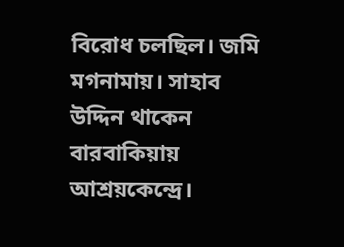বিরোধ চলছিল। জমি মগনামায়। সাহাব উদ্দিন থাকেন বারবাকিয়ায় আশ্রয়কেন্দ্রে।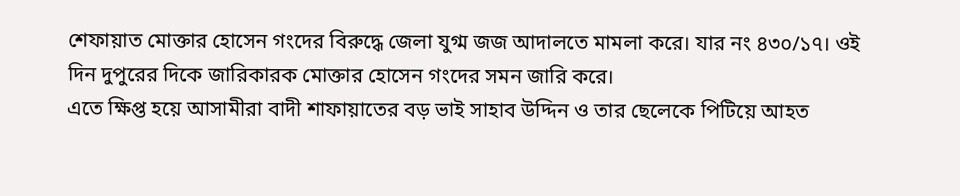শেফায়াত মোক্তার হোসেন গংদের বিরুদ্ধে জেলা যুগ্ম জজ আদালতে মামলা করে। যার নং ৪৩০/১৭। ওই দিন দুপুরের দিকে জারিকারক মোক্তার হোসেন গংদের সমন জারি করে।
এতে ক্ষিপ্ত হয়ে আসামীরা বাদী শাফায়াতের বড় ভাই সাহাব উদ্দিন ও তার ছেলেকে পিটিয়ে আহত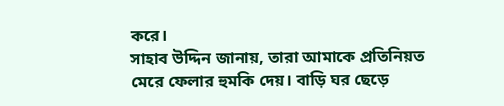করে।
সাহাব উদ্দিন জানায়, তারা আমাকে প্রতিনিয়ত মেরে ফেলার হুমকি দেয়। বাড়ি ঘর ছেড়ে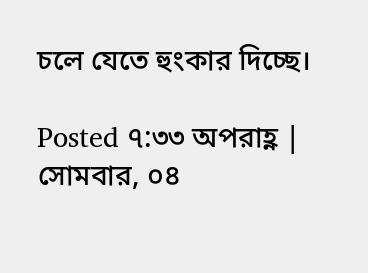চলে যেতে হুংকার দিচ্ছে।

Posted ৭:৩৩ অপরাহ্ণ | সোমবার, ০৪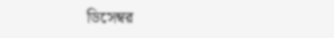ডিসেম্বর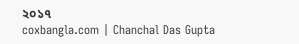২০১৭
coxbangla.com | Chanchal Das Gupta